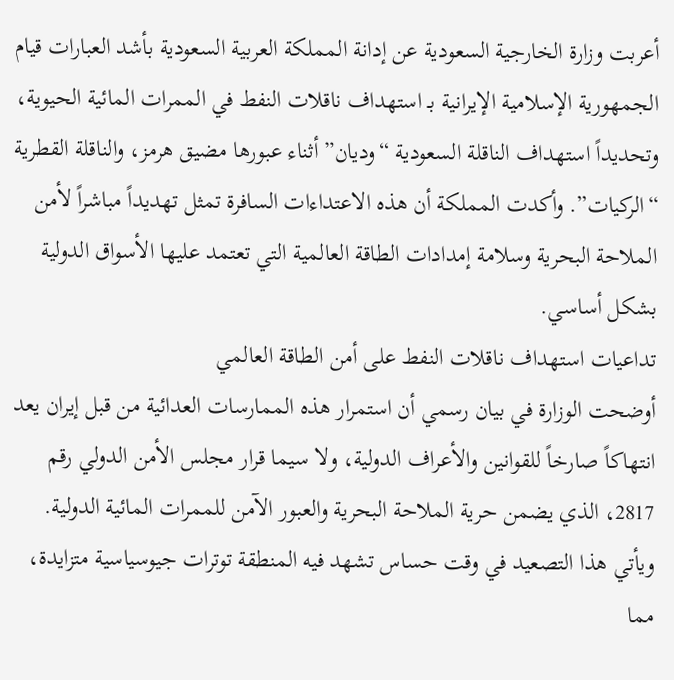أعربت وزارة الخارجية السعودية عن إدانة المملكة العربية السعودية بأشد العبارات قيام الجمهورية الإسلامية الإيرانية بـ استهداف ناقلات النفط في الممرات المائية الحيوية، وتحديداً استهداف الناقلة السعودية “وديان” أثناء عبورها مضيق هرمز، والناقلة القطرية “الركيات”. وأكدت المملكة أن هذه الاعتداءات السافرة تمثل تهديداً مباشراً لأمن الملاحة البحرية وسلامة إمدادات الطاقة العالمية التي تعتمد عليها الأسواق الدولية بشكل أساسي.
تداعيات استهداف ناقلات النفط على أمن الطاقة العالمي
أوضحت الوزارة في بيان رسمي أن استمرار هذه الممارسات العدائية من قبل إيران يعد انتهاكاً صارخاً للقوانين والأعراف الدولية، ولا سيما قرار مجلس الأمن الدولي رقم 2817، الذي يضمن حرية الملاحة البحرية والعبور الآمن للممرات المائية الدولية. ويأتي هذا التصعيد في وقت حساس تشهد فيه المنطقة توترات جيوسياسية متزايدة، مما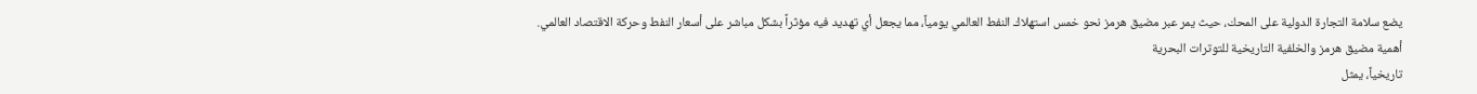يضع سلامة التجارة الدولية على المحك، حيث يمر عبر مضيق هرمز نحو خمس استهلاك النفط العالمي يومياً، مما يجعل أي تهديد فيه مؤثراً بشكل مباشر على أسعار النفط وحركة الاقتصاد العالمي.
أهمية مضيق هرمز والخلفية التاريخية للتوترات البحرية
تاريخياً، يمثل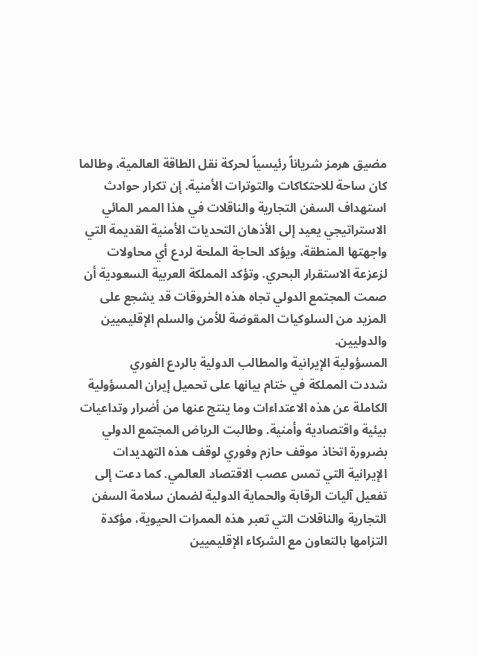مضيق هرمز شرياناً رئيسياً لحركة نقل الطاقة العالمية، وطالما كان ساحة للاحتكاكات والتوترات الأمنية. إن تكرار حوادث استهداف السفن التجارية والناقلات في هذا الممر المائي الاستراتيجي يعيد إلى الأذهان التحديات الأمنية القديمة التي واجهتها المنطقة، ويؤكد الحاجة الملحة لردع أي محاولات لزعزعة الاستقرار البحري. وتؤكد المملكة العربية السعودية أن صمت المجتمع الدولي تجاه هذه الخروقات قد يشجع على المزيد من السلوكيات المقوضة للأمن والسلم الإقليميين والدوليين.
المسؤولية الإيرانية والمطالب الدولية بالردع الفوري
شددت المملكة في ختام بيانها على تحميل إيران المسؤولية الكاملة عن هذه الاعتداءات وما ينتج عنها من أضرار وتداعيات بيئية واقتصادية وأمنية. وطالبت الرياض المجتمع الدولي بضرورة اتخاذ موقف حازم وفوري لوقف هذه التهديدات الإيرانية التي تمس عصب الاقتصاد العالمي. كما دعت إلى تفعيل آليات الرقابة والحماية الدولية لضمان سلامة السفن التجارية والناقلات التي تعبر هذه الممرات الحيوية، مؤكدة التزامها بالتعاون مع الشركاء الإقليميين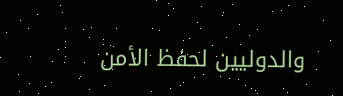والدوليين لحفظ الأمن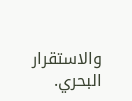والاستقرار البحري.